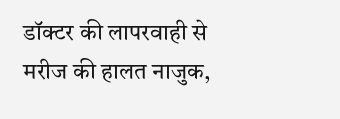डॉक्टर की लापरवाही से मरीज की हालत नाजुक,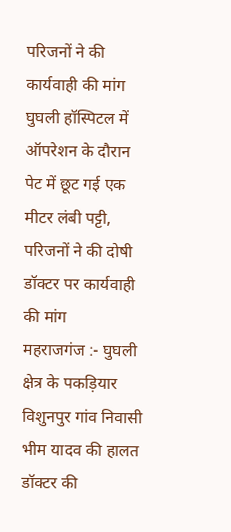परिजनों ने की कार्यवाही की मांग
घुघली हॉस्पिटल में ऑपरेशन के दौरान पेट में छूट गई एक मीटर लंबी पट्टी, परिजनों ने की दोषी डॉक्टर पर कार्यवाही की मांग
महराजगंज :- घुघली क्षेत्र के पकड़ियार विशुनपुर गांव निवासी भीम यादव की हालत डॉक्टर की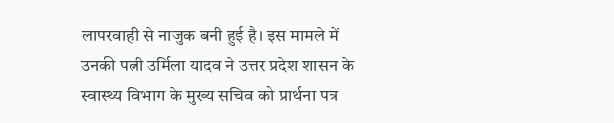लापरवाही से नाजुक बनी हुई है। इस मामले में उनकी पत्नी उर्मिला यादव ने उत्तर प्रदेश शासन के स्वास्थ्य विभाग के मुख्य सचिव को प्रार्थना पत्र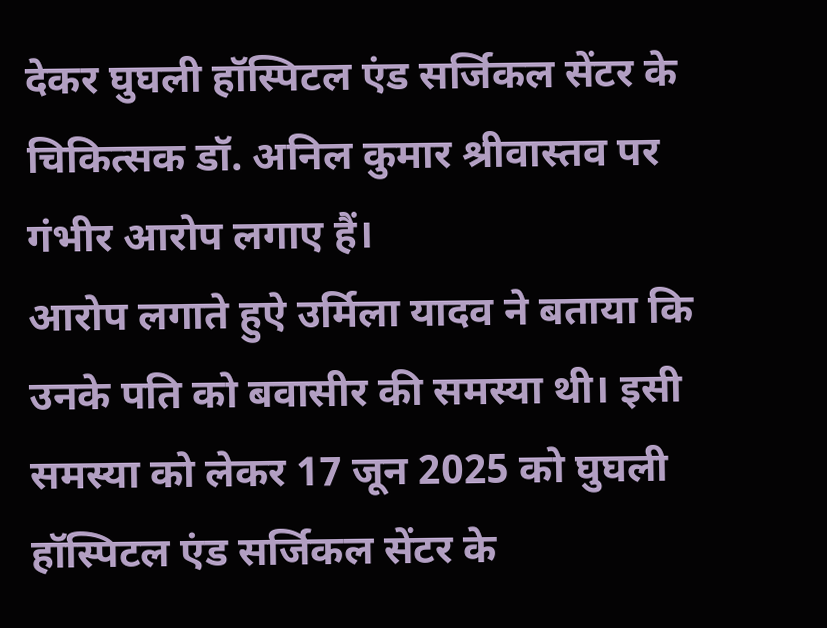देकर घुघली हॉस्पिटल एंड सर्जिकल सेंटर के चिकित्सक डॉ. अनिल कुमार श्रीवास्तव पर गंभीर आरोप लगाए हैं।
आरोप लगाते हुऐ उर्मिला यादव ने बताया कि उनके पति को बवासीर की समस्या थी। इसी समस्या को लेकर 17 जून 2025 को घुघली हॉस्पिटल एंड सर्जिकल सेंटर के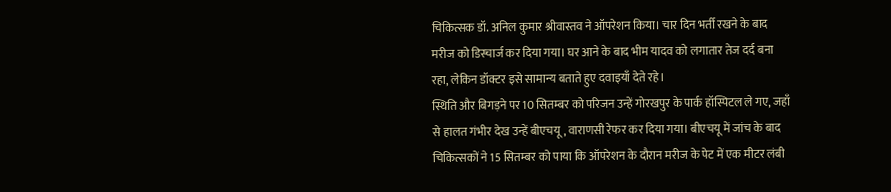चिकित्सक डॉ. अनिल कुमार श्रीवास्तव ने ऑपरेशन किया। चार दिन भर्ती रखने के बाद मरीज को डिस्चार्ज कर दिया गया। घर आने के बाद भीम यादव को लगातार तेज दर्द बना रहा, लेकिन डॉक्टर इसे सामान्य बताते हुए दवाइयाँ देते रहे।
स्थिति और बिगड़ने पर 10 सितम्बर को परिजन उन्हें गोरखपुर के पार्क हॉस्पिटल ले गए, जहाँ से हालत गंभीर देख उन्हें बीएचयू, वाराणसी रेफर कर दिया गया। बीएचयू में जांच के बाद चिकित्सकों ने 15 सितम्बर को पाया कि ऑपरेशन के दौरान मरीज के पेट में एक मीटर लंबी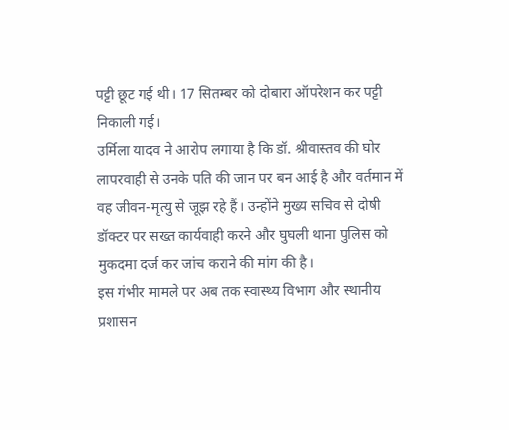पट्टी छूट गई थी। 17 सितम्बर को दोबारा ऑपरेशन कर पट्टी निकाली गई।
उर्मिला यादव ने आरोप लगाया है कि डॉ. श्रीवास्तव की घोर लापरवाही से उनके पति की जान पर बन आई है और वर्तमान में वह जीवन-मृत्यु से जूझ रहे हैं। उन्होंने मुख्य सचिव से दोषी डॉक्टर पर सख्त कार्यवाही करने और घुघली थाना पुलिस को मुकदमा दर्ज कर जांच कराने की मांग की है।
इस गंभीर मामले पर अब तक स्वास्थ्य विभाग और स्थानीय प्रशासन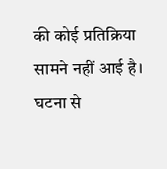की कोई प्रतिक्रिया सामने नहीं आई है। घटना से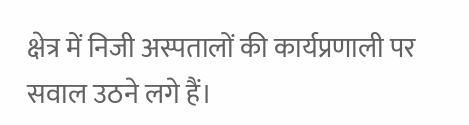क्षेत्र में निजी अस्पतालों की कार्यप्रणाली पर सवाल उठने लगे हैं।